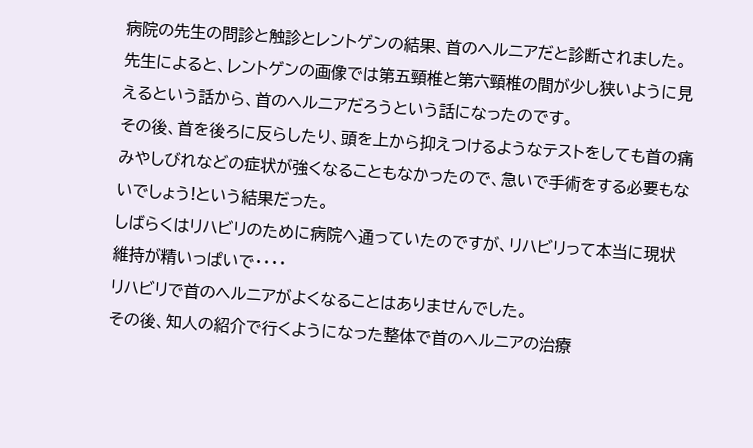病院の先生の問診と触診とレントゲンの結果、首のヘルニアだと診断されました。
先生によると、レントゲンの画像では第五頸椎と第六頸椎の間が少し狭いように見えるという話から、首のヘルニアだろうという話になったのです。
その後、首を後ろに反らしたり、頭を上から抑えつけるようなテストをしても首の痛みやしびれなどの症状が強くなることもなかったので、急いで手術をする必要もないでしょう!という結果だった。
しばらくはリハビリのために病院へ通っていたのですが、リハビリって本当に現状維持が精いっぱいで・・・・
リハビリで首のヘルニアがよくなることはありませんでした。
その後、知人の紹介で行くようになった整体で首のヘルニアの治療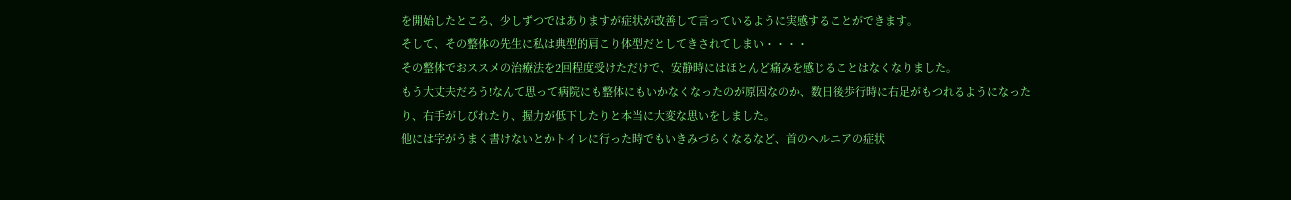を開始したところ、少しずつではありますが症状が改善して言っているように実感することができます。
そして、その整体の先生に私は典型的肩こり体型だとしてきされてしまい・・・・
その整体でおススメの治療法を2回程度受けただけで、安静時にはほとんど痛みを感じることはなくなりました。
もう大丈夫だろう!なんて思って病院にも整体にもいかなくなったのが原因なのか、数日後歩行時に右足がもつれるようになったり、右手がしびれたり、握力が低下したりと本当に大変な思いをしました。
他には字がうまく書けないとかトイレに行った時でもいきみづらくなるなど、首のヘルニアの症状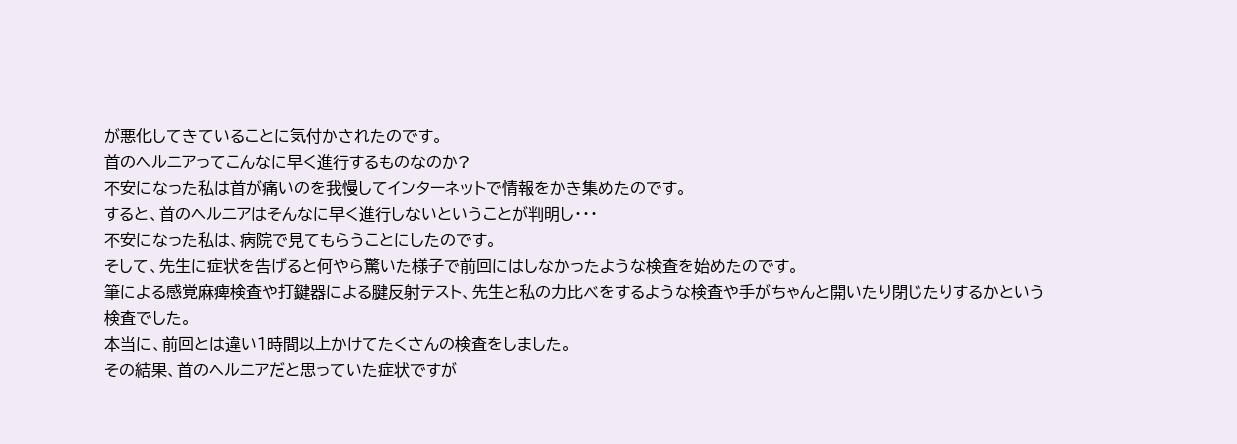が悪化してきていることに気付かされたのです。
首のヘルニアってこんなに早く進行するものなのか?
不安になった私は首が痛いのを我慢してインターネットで情報をかき集めたのです。
すると、首のヘルニアはそんなに早く進行しないということが判明し・・・
不安になった私は、病院で見てもらうことにしたのです。
そして、先生に症状を告げると何やら驚いた様子で前回にはしなかったような検査を始めたのです。
筆による感覚麻痺検査や打鍵器による腱反射テスト、先生と私の力比べをするような検査や手がちゃんと開いたり閉じたりするかという検査でした。
本当に、前回とは違い1時間以上かけてたくさんの検査をしました。
その結果、首のヘルニアだと思っていた症状ですが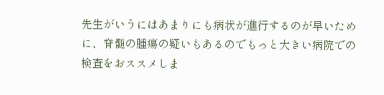先生がいうにはあまりにも病状が進行するのが早いために、脊髄の腫瘍の疑いもあるのでもっと大きい病院での検査をおススメしま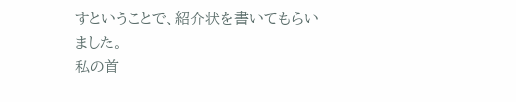すということで、紹介状を書いてもらいました。
私の首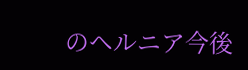のヘルニア今後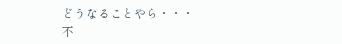どうなることやら・・・
不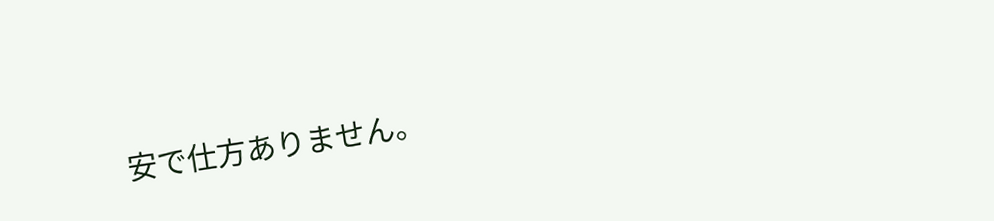安で仕方ありません。